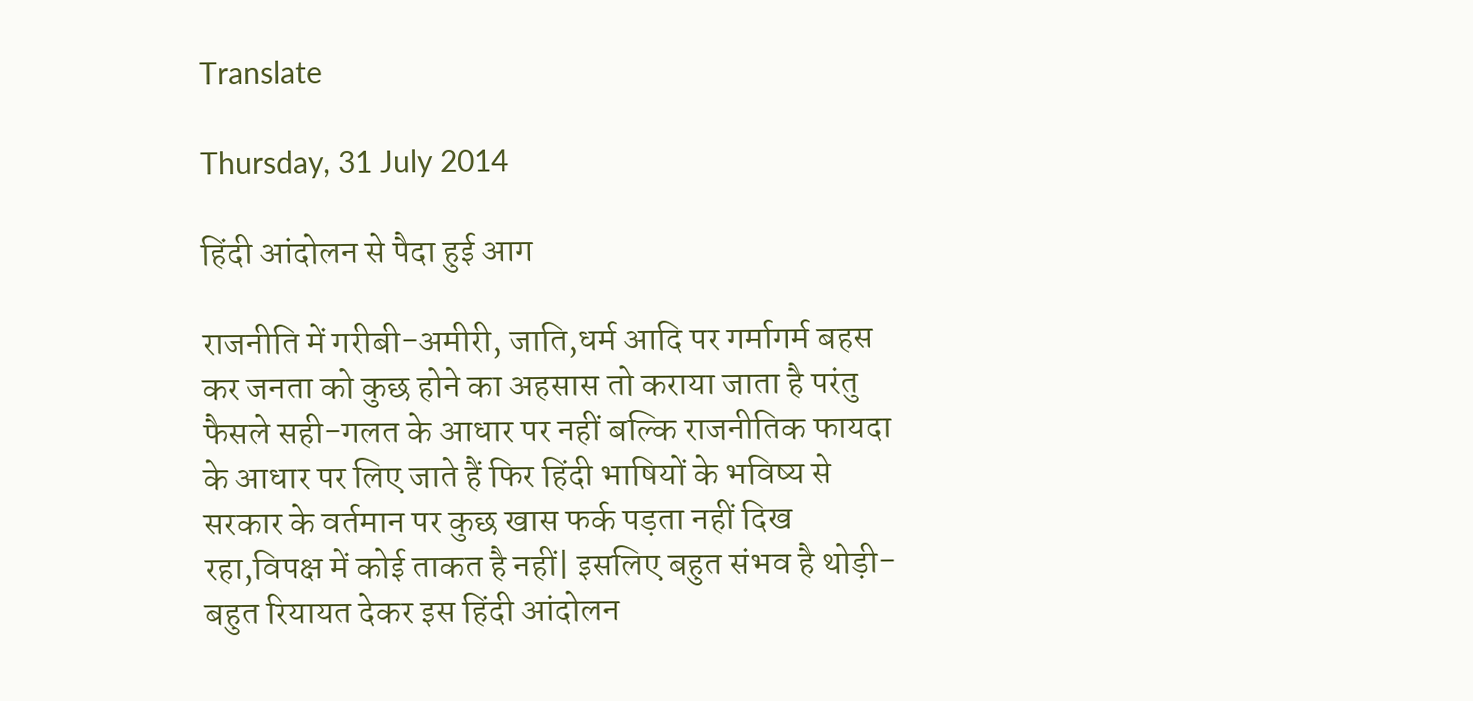Translate

Thursday, 31 July 2014

हिंदी आंदोलन से पैदा हुई आग

राजनीति में गरीबी-अमीरी, जाति,धर्म आदि पर गर्मागर्म बहस कर जनता को कुछ होने का अहसास तो कराया जाता है परंतु फैसले सही-गलत के आधार पर नहीं बल्कि राजनीतिक फायदा के आधार पर लिए जाते हैं फिर हिंदी भाषियों के भविष्य से सरकार के वर्तमान पर कुछ खास फर्क पड़ता नहीं दिख रहा,विपक्ष में कोई ताकत है नहीं| इसलिए बहुत संभव है थोड़ी-बहुत रियायत देकर इस हिंदी आंदोलन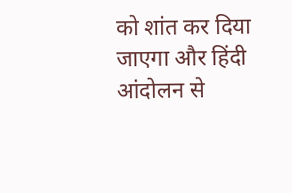को शांत कर दिया जाएगा और हिंदी आंदोलन से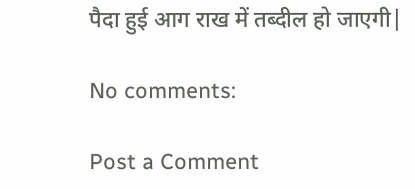पैदा हुई आग राख में तब्दील हो जाएगी|

No comments:

Post a Comment